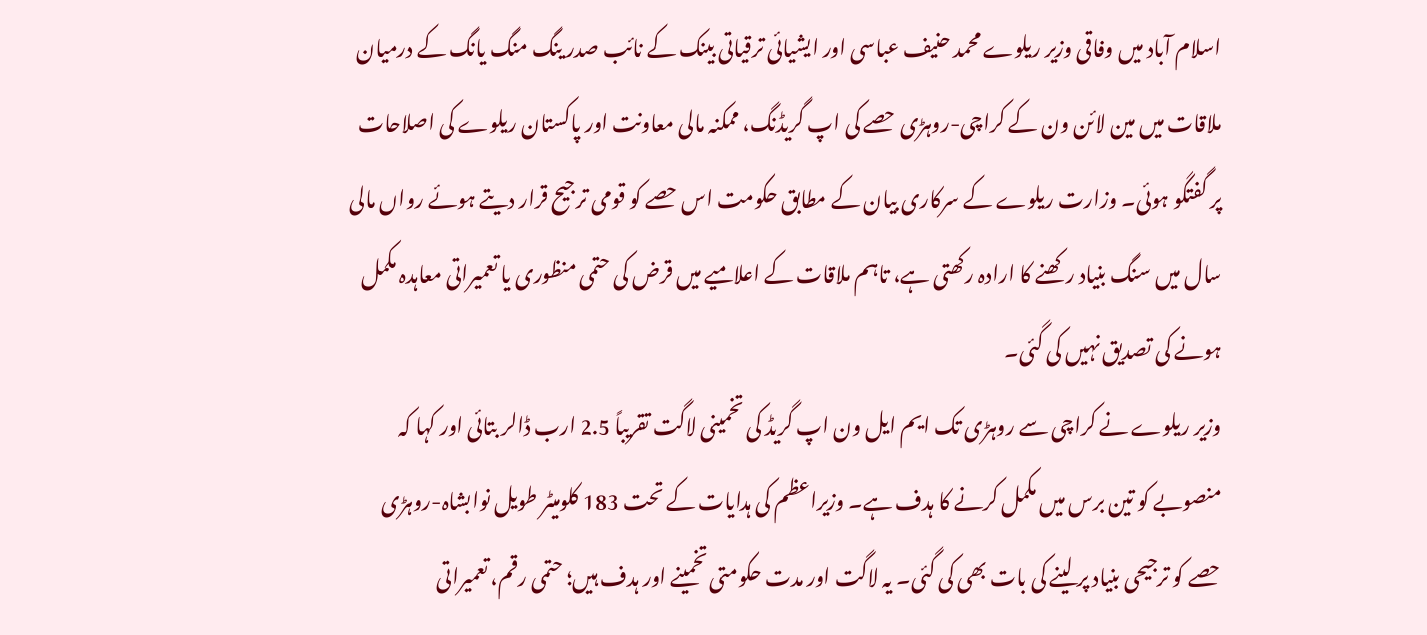اسلام آباد میں وفاقی وزیر ریلوے محمد حنیف عباسی اور ایشیائی ترقیاتی بینک کے نائب صدر ینگ منگ یانگ کے درمیان ملاقات میں مین لائن ون کے کراچی-روہڑی حصے کی اپ گریڈنگ، ممکنہ مالی معاونت اور پاکستان ریلوے کی اصلاحات پر گفتگو ہوئی۔ وزارت ریلوے کے سرکاری بیان کے مطابق حکومت اس حصے کو قومی ترجیح قرار دیتے ہوئے رواں مالی سال میں سنگ بنیاد رکھنے کا ارادہ رکھتی ہے، تاہم ملاقات کے اعلامیے میں قرض کی حتمی منظوری یا تعمیراتی معاہدہ مکمل ہونے کی تصدیق نہیں کی گئی۔
وزیر ریلوے نے کراچی سے روہڑی تک ایم ایل ون اپ گریڈ کی تخمینی لاگت تقریباً 2.5 ارب ڈالر بتائی اور کہا کہ منصوبے کو تین برس میں مکمل کرنے کا ہدف ہے۔ وزیراعظم کی ہدایات کے تحت 183 کلومیٹر طویل نوابشاہ-روہڑی حصے کو ترجیحی بنیاد پر لینے کی بات بھی کی گئی۔ یہ لاگت اور مدت حکومتی تخمینے اور ہدف ہیں؛ حتمی رقم، تعمیراتی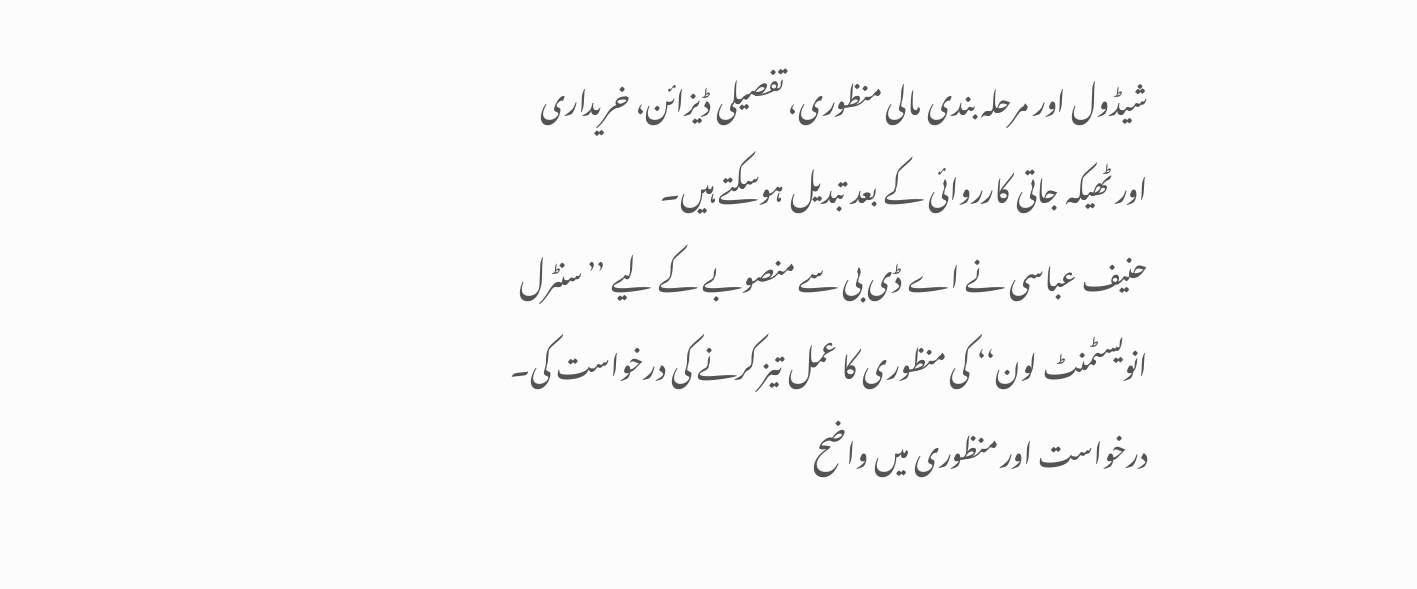شیڈول اور مرحلہ بندی مالی منظوری، تفصیلی ڈیزائن، خریداری اور ٹھیکہ جاتی کارروائی کے بعد تبدیل ہوسکتے ہیں۔
حنیف عباسی نے اے ڈی بی سے منصوبے کے لیے ’’سنٹرل انویسٹمنٹ لون‘‘ کی منظوری کا عمل تیز کرنے کی درخواست کی۔ درخواست اور منظوری میں واضح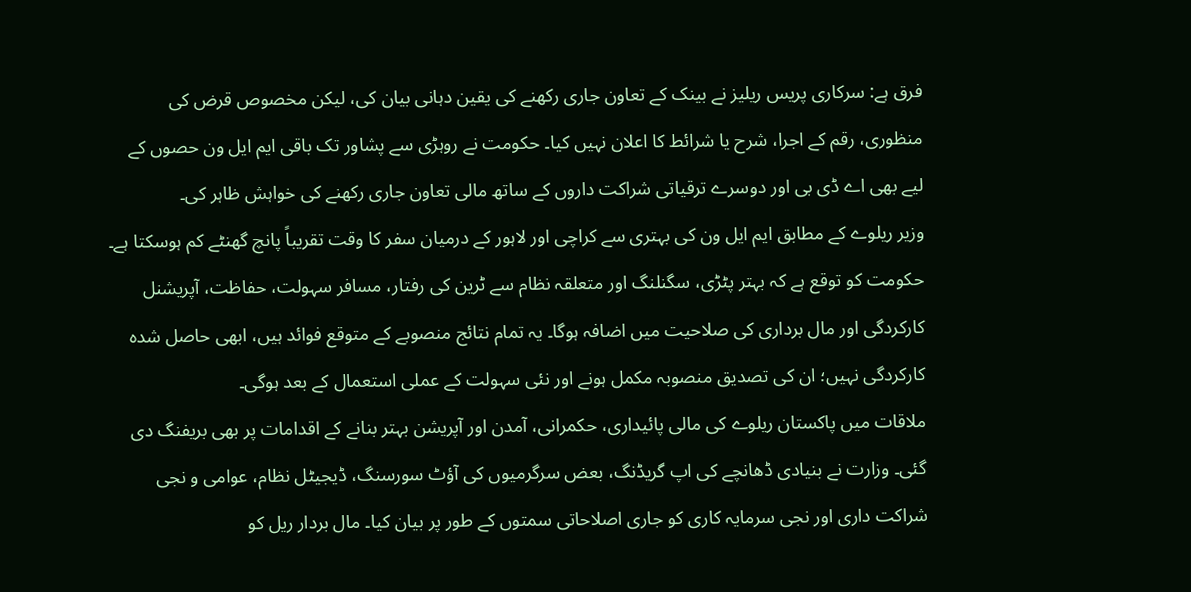فرق ہے: سرکاری پریس ریلیز نے بینک کے تعاون جاری رکھنے کی یقین دہانی بیان کی، لیکن مخصوص قرض کی منظوری، رقم کے اجرا، شرح یا شرائط کا اعلان نہیں کیا۔ حکومت نے روہڑی سے پشاور تک باقی ایم ایل ون حصوں کے لیے بھی اے ڈی بی اور دوسرے ترقیاتی شراکت داروں کے ساتھ مالی تعاون جاری رکھنے کی خواہش ظاہر کی۔
وزیر ریلوے کے مطابق ایم ایل ون کی بہتری سے کراچی اور لاہور کے درمیان سفر کا وقت تقریباً پانچ گھنٹے کم ہوسکتا ہے۔ حکومت کو توقع ہے کہ بہتر پٹڑی، سگنلنگ اور متعلقہ نظام سے ٹرین کی رفتار، مسافر سہولت، حفاظت، آپریشنل کارکردگی اور مال برداری کی صلاحیت میں اضافہ ہوگا۔ یہ تمام نتائج منصوبے کے متوقع فوائد ہیں، ابھی حاصل شدہ کارکردگی نہیں؛ ان کی تصدیق منصوبہ مکمل ہونے اور نئی سہولت کے عملی استعمال کے بعد ہوگی۔
ملاقات میں پاکستان ریلوے کی مالی پائیداری، حکمرانی، آمدن اور آپریشن بہتر بنانے کے اقدامات پر بھی بریفنگ دی گئی۔ وزارت نے بنیادی ڈھانچے کی اپ گریڈنگ، بعض سرگرمیوں کی آؤٹ سورسنگ، ڈیجیٹل نظام، عوامی و نجی شراکت داری اور نجی سرمایہ کاری کو جاری اصلاحاتی سمتوں کے طور پر بیان کیا۔ مال بردار ریل کو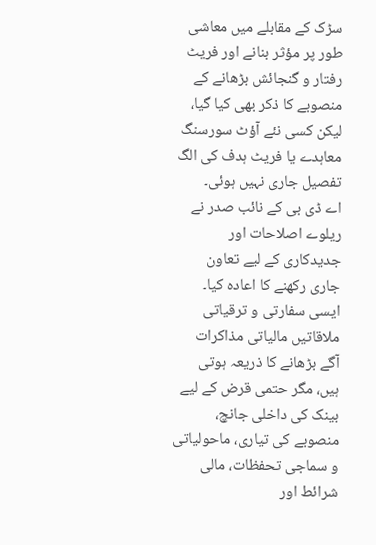سڑک کے مقابلے میں معاشی طور پر مؤثر بنانے اور فریٹ رفتار و گنجائش بڑھانے کے منصوبے کا ذکر بھی کیا گیا، لیکن کسی نئے آؤٹ سورسنگ معاہدے یا فریٹ ہدف کی الگ تفصیل جاری نہیں ہوئی۔
اے ڈی بی کے نائب صدر نے ریلوے اصلاحات اور جدیدکاری کے لیے تعاون جاری رکھنے کا اعادہ کیا۔ ایسی سفارتی و ترقیاتی ملاقاتیں مالیاتی مذاکرات آگے بڑھانے کا ذریعہ ہوتی ہیں، مگر حتمی قرض کے لیے بینک کی داخلی جانچ، منصوبے کی تیاری، ماحولیاتی و سماجی تحفظات، مالی شرائط اور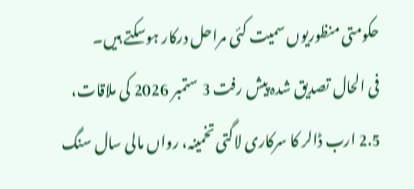حکومتی منظوریوں سمیت کئی مراحل درکار ہوسکتے ہیں۔
فی الحال تصدیق شدہ پیش رفت 3 ستمبر 2026 کی ملاقات، 2.5 ارب ڈالر کا سرکاری لاگتی تخمینہ، رواں مالی سال سنگ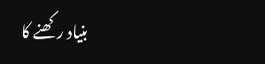بنیاد رکھنے کا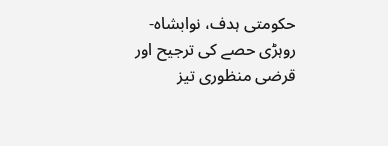حکومتی ہدف، نوابشاہ-روہڑی حصے کی ترجیح اور قرضی منظوری تیز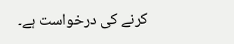کرنے کی درخواست ہے۔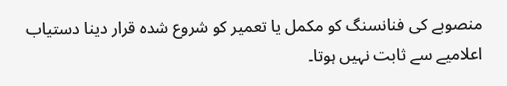منصوبے کی فنانسنگ کو مکمل یا تعمیر کو شروع شدہ قرار دینا دستیاب اعلامیے سے ثابت نہیں ہوتا۔